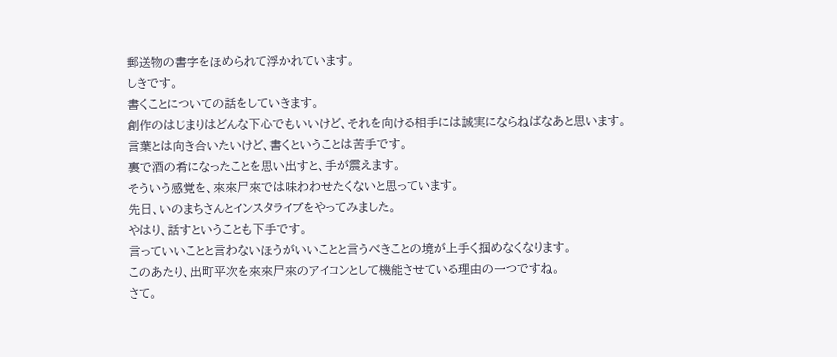郵送物の書字をほめられて浮かれています。
しきです。
書くことについての話をしていきます。
創作のはじまりはどんな下心でもいいけど、それを向ける相手には誠実にならねばなあと思います。
言葉とは向き合いたいけど、書くということは苦手です。
裏で酒の肴になったことを思い出すと、手が震えます。
そういう感覚を、來來尸來では味わわせたくないと思っています。
先日、いのまちさんとインスタライブをやってみました。
やはり、話すということも下手です。
言っていいことと言わないほうがいいことと言うべきことの境が上手く掴めなくなります。
このあたり、出町平次を來來尸來のアイコンとして機能させている理由の一つですね。
さて。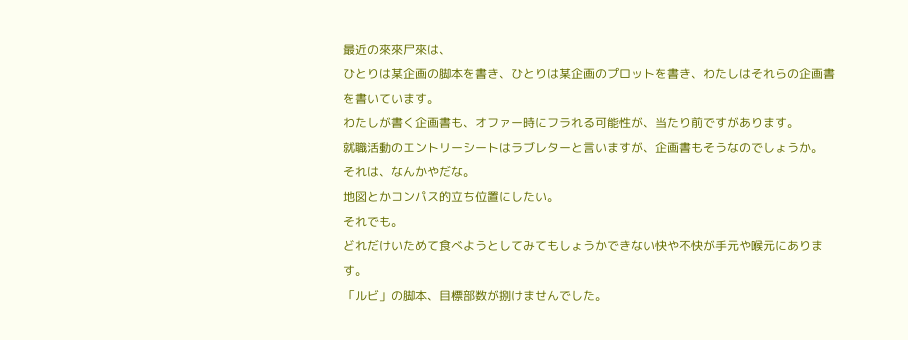最近の來來尸來は、
ひとりは某企画の脚本を書き、ひとりは某企画のプロットを書き、わたしはそれらの企画書を書いています。
わたしが書く企画書も、オファー時にフラれる可能性が、当たり前ですがあります。
就職活動のエントリーシートはラブレターと言いますが、企画書もそうなのでしょうか。
それは、なんかやだな。
地図とかコンパス的立ち位置にしたい。
それでも。
どれだけいためて食べようとしてみてもしょうかできない快や不快が手元や喉元にあります。
「ルビ」の脚本、目標部数が捌けませんでした。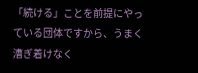「続ける」ことを前提にやっている団体ですから、うまく漕ぎ着けなく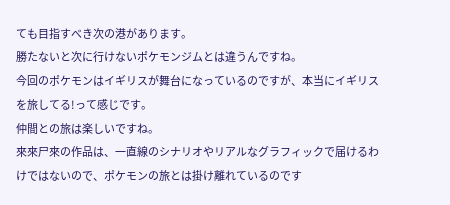ても目指すべき次の港があります。
勝たないと次に行けないポケモンジムとは違うんですね。
今回のポケモンはイギリスが舞台になっているのですが、本当にイギリスを旅してる!って感じです。
仲間との旅は楽しいですね。
來來尸來の作品は、一直線のシナリオやリアルなグラフィックで届けるわけではないので、ポケモンの旅とは掛け離れているのです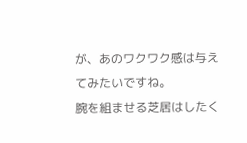が、あのワクワク感は与えてみたいですね。
腕を組ませる芝居はしたく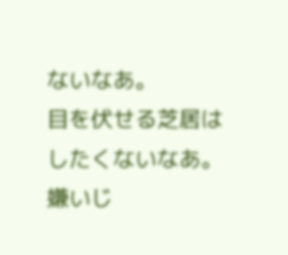ないなあ。
目を伏せる芝居はしたくないなあ。
嫌いじ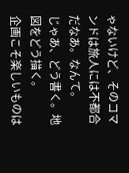ゃないけど、そのコマンドは旅人には不都合だなあ。なんて。
じゃあ、どう書く。地図をどう描く。
企画こそ楽しいものは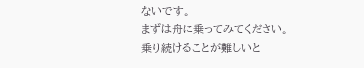ないです。
まずは舟に乗ってみてください。
乗り続けることが難しいと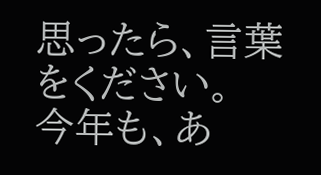思ったら、言葉をください。
今年も、あ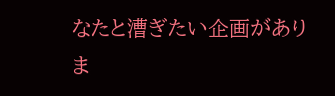なたと漕ぎたい企画がありま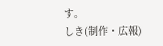す。
しき(制作・広報)